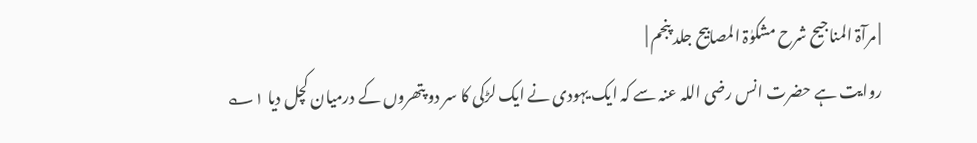| مرآۃ المناجیح شرح مشکوٰۃ المصابیح جلد پنجم |
روایت ہے حضرت انس رضی اللہ عنہ سے کہ ایک یہودی نے ایک لڑکی کا سر دو پتھروں کے درمیان کچل دیا ۱؎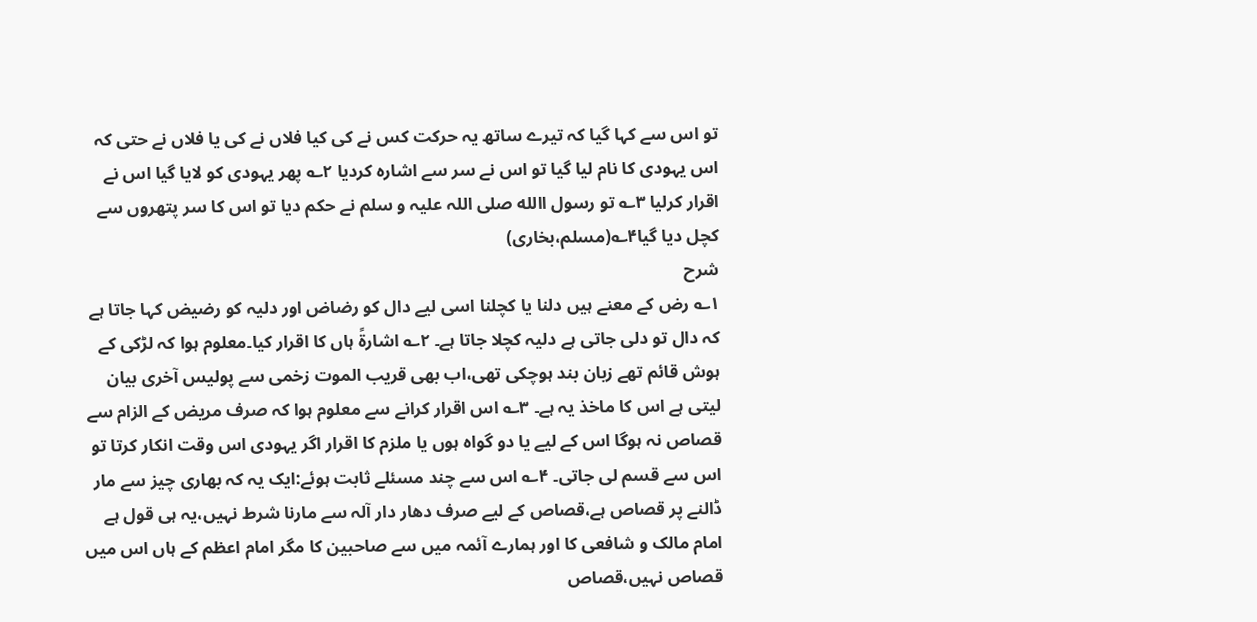تو اس سے کہا گیا کہ تیرے ساتھ یہ حرکت کس نے کی کیا فلاں نے کی یا فلاں نے حتی کہ اس یہودی کا نام لیا گیا تو اس نے سر سے اشارہ کردیا ۲؎ پھر یہودی کو لایا گیا اس نے اقرار کرلیا ۳؎ تو رسول االله صلی اللہ علیہ و سلم نے حکم دیا تو اس کا سر پتھروں سے کچل دیا گیا۴؎(مسلم،بخاری)
شرح
۱؎ رض کے معنے ہیں دلنا یا کچلنا اسی لیے دال کو رضاض اور دلیہ کو رضیض کہا جاتا ہے کہ دال تو دلی جاتی ہے دلیہ کچلا جاتا ہے۔ ۲؎ اشارۃً ہاں کا اقرار کیا۔معلوم ہوا کہ لڑکی کے ہوش قائم تھے زبان بند ہوچکی تھی،اب بھی قریب الموت زخمی سے پولیس آخری بیان لیتی ہے اس کا ماخذ یہ ہے۔ ۳؎ اس اقرار کرانے سے معلوم ہوا کہ صرف مریض کے الزام سے قصاص نہ ہوگا اس کے لیے یا دو گواہ ہوں یا ملزم کا اقرار اگر یہودی اس وقت انکار کرتا تو اس سے قسم لی جاتی۔ ۴؎ اس سے چند مسئلے ثابت ہوئے:ایک یہ کہ بھاری چیز سے مار ڈالنے پر قصاص ہے،قصاص کے لیے صرف دھار دار آلہ سے مارنا شرط نہیں،یہ ہی قول ہے امام مالک و شافعی کا اور ہمارے آئمہ میں سے صاحبین کا مگر امام اعظم کے ہاں اس میں قصاص نہیں،قصاص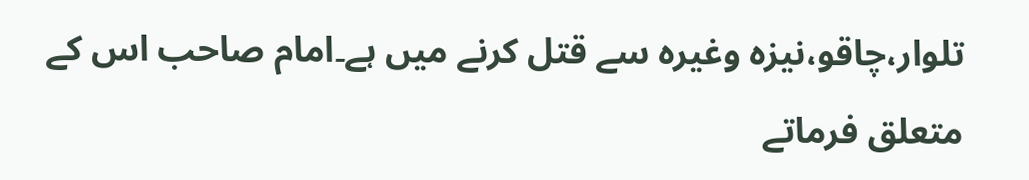تلوار،چاقو،نیزہ وغیرہ سے قتل کرنے میں ہے۔امام صاحب اس کے متعلق فرماتے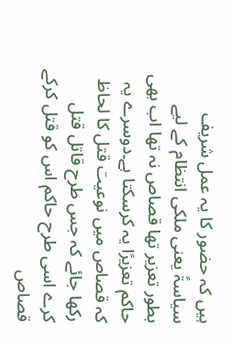ہیں کہ حضور کا یہ عمل شریف سیاسۃً یعنی ملکی انتظام کے لیے بطور تعزیر تھا قصاص نہ تھا اب بھی حاکم تعزیرًا یہ کرسکتا ہے۔دوسرے یہ کہ قصاص میں نوعیت قتل کا لحاظ رکھا جائے کہ جس طرح قاتل قتل کرے اسی طرح حاکم اس کو قتل کرکے قصاص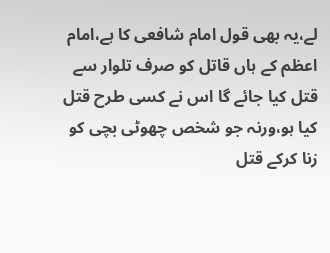لے،یہ بھی قول امام شافعی کا ہے،امام اعظم کے ہاں قاتل کو صرف تلوار سے قتل کیا جائے گا اس نے کسی طرح قتل کیا ہو،ورنہ جو شخص چھوٹی بچی کو زنا کرکے قتل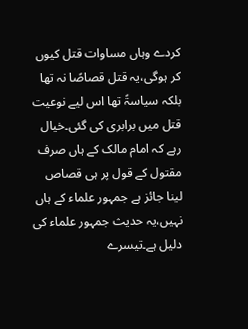کردے وہاں مساوات قتل کیوں کر ہوگی،یہ قتل قصاصًا نہ تھا بلکہ سیاسۃً تھا اس لیے نوعیت قتل میں برابری کی گئی۔خیال رہے کہ امام مالک کے ہاں صرف مقتول کے قول پر ہی قصاص لینا جائز ہے جمہور علماء کے ہاں نہیں،یہ حدیث جمہور علماء کی دلیل ہے۔تیسرے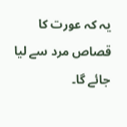یہ کہ عورت کا قصاص مرد سے لیا جائے گا۔